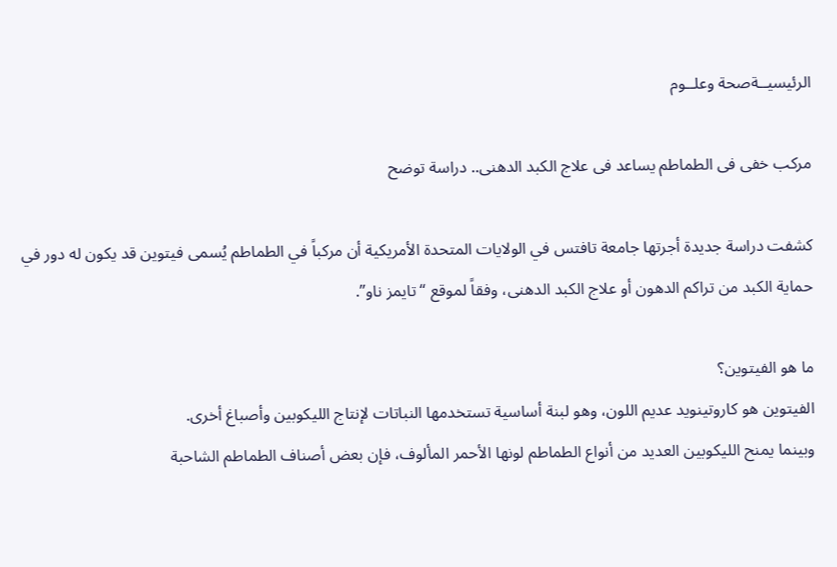الرئيسيــةصحة وعلــوم

مركب خفى فى الطماطم يساعد فى علاج الكبد الدهنى.. دراسة توضح

كشفت دراسة جديدة أجرتها جامعة تافتس في الولايات المتحدة الأمريكية أن مركباً في الطماطم يُسمى فيتوين قد يكون له دور في حماية الكبد من تراكم الدهون أو علاج الكبد الدهنى، وفقاً لموقع “تايمز ناو”.

ما هو الفيتوين؟
الفيتوين هو كاروتينويد عديم اللون، وهو لبنة أساسية تستخدمها النباتات لإنتاج الليكوبين وأصباغ أخرى.
وبينما يمنح الليكوبين العديد من أنواع الطماطم لونها الأحمر المألوف، فإن بعض أصناف الطماطم الشاحبة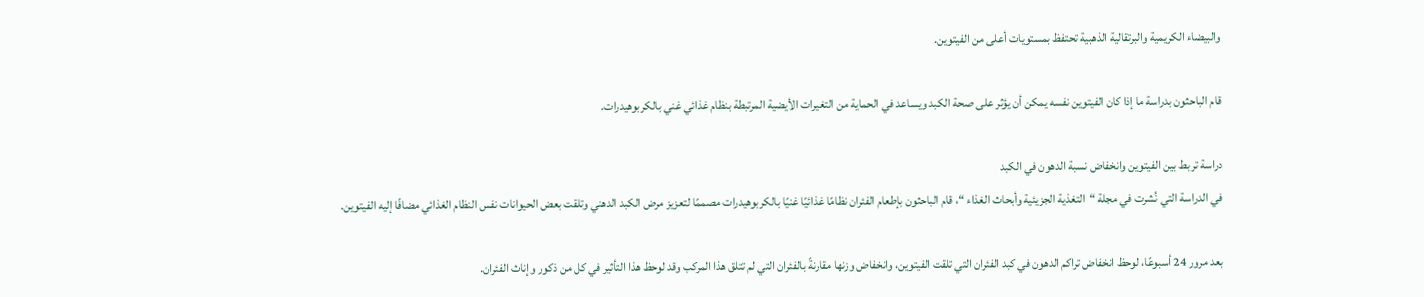والبيضاء الكريمية والبرتقالية الذهبية تحتفظ بمستويات أعلى من الفيتوين.

قام الباحثون بدراسة ما إذا كان الفيتوين نفسه يمكن أن يؤثر على صحة الكبد ويساعد في الحماية من التغيرات الأيضية المرتبطة بنظام غذائي غني بالكربوهيدرات.

دراسة تربط بين الفيتوين وانخفاض نسبة الدهون في الكبد
في الدراسة التي نُشرت في مجلة “التغذية الجزيئية وأبحاث الغذاء “، قام الباحثون بإطعام الفئران نظامًا غذائيًا غنيًا بالكربوهيدرات مصممًا لتعزيز مرض الكبد الدهني وتلقت بعض الحيوانات نفس النظام الغذائي مضافًا إليه الفيتوين.

بعد مرور 24 أسبوعًا، لوحظ انخفاض تراكم الدهون في كبد الفئران التي تلقت الفيتوين، وانخفاض وزنها مقارنةً بالفئران التي لم تتلق هذا المركب وقد لوحظ هذا التأثير في كل من ذكور وإناث الفئران.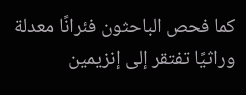كما فحص الباحثون فئرانًا معدلة وراثيًا تفتقر إلى إنزيمين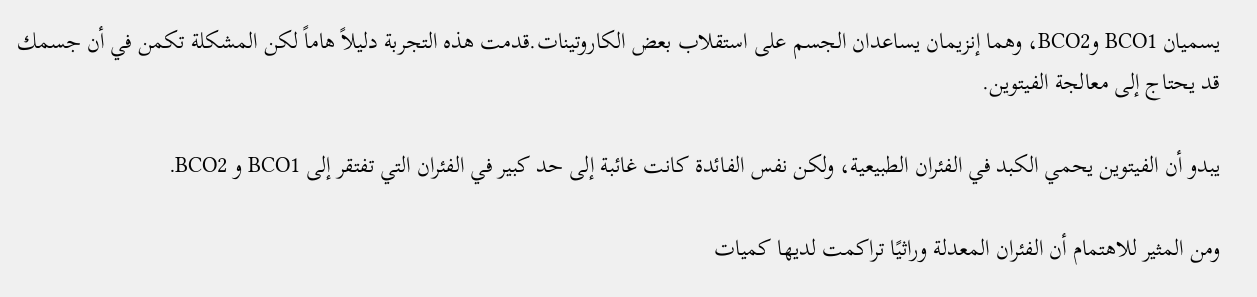يسميان BCO1 وBCO2، وهما إنزيمان يساعدان الجسم على استقلاب بعض الكاروتينات.قدمت هذه التجربة دليلاً هاماً لكن المشكلة تكمن في أن جسمك قد يحتاج إلى معالجة الفيتوين.

يبدو أن الفيتوين يحمي الكبد في الفئران الطبيعية، ولكن نفس الفائدة كانت غائبة إلى حد كبير في الفئران التي تفتقر إلى BCO1 و BCO2.

ومن المثير للاهتمام أن الفئران المعدلة وراثيًا تراكمت لديها كميات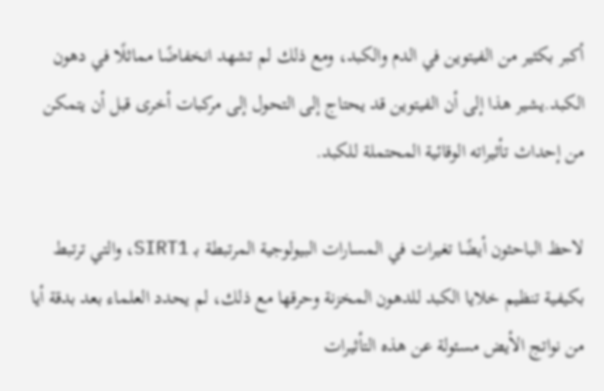أكبر بكثير من الفيتوين في الدم والكبد، ومع ذلك لم تشهد انخفاضًا مماثلًا في دهون الكبد.يشير هذا إلى أن الفيتوين قد يحتاج إلى التحول إلى مركبات أخرى قبل أن يتمكن من إحداث تأثيراته الوقائية المحتملة للكبد.

لاحظ الباحثون أيضًا تغيرات في المسارات البيولوجية المرتبطة بـ SIRT1، والتي ترتبط بكيفية تنظيم خلايا الكبد للدهون المخزنة وحرقها مع ذلك، لم يحدد العلماء بعد بدقة أيا من نواتج الأيض مسئولة عن هذه التأثيرات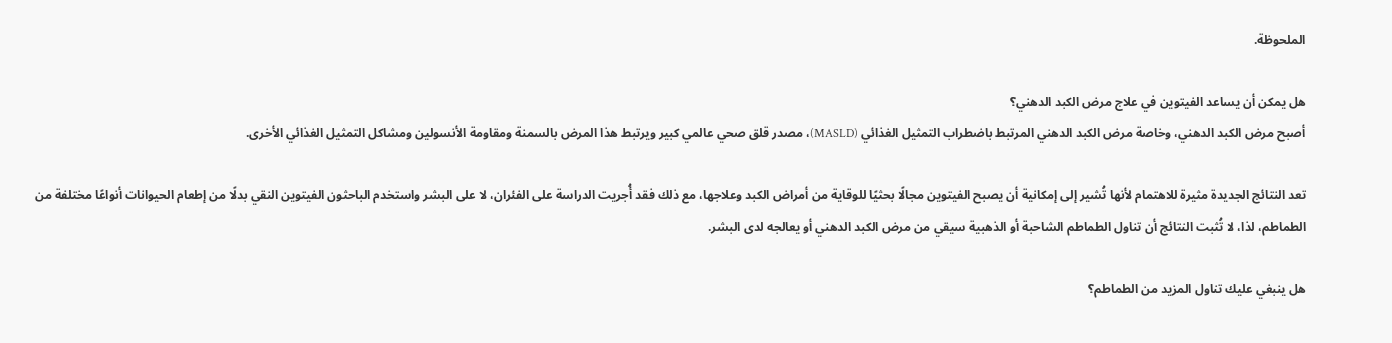الملحوظة.

هل يمكن أن يساعد الفيتوين في علاج مرض الكبد الدهني؟
أصبح مرض الكبد الدهني، وخاصة مرض الكبد الدهني المرتبط باضطراب التمثيل الغذائي (MASLD)، مصدر قلق صحي عالمي كبير ويرتبط هذا المرض بالسمنة ومقاومة الأنسولين ومشاكل التمثيل الغذائي الأخرى.

تعد النتائج الجديدة مثيرة للاهتمام لأنها تُشير إلى إمكانية أن يصبح الفيتوين مجالًا بحثيًا للوقاية من أمراض الكبد وعلاجها، مع ذلك فقد أُجريت الدراسة على الفئران، لا على البشر واستخدم الباحثون الفيتوين النقي بدلًا من إطعام الحيوانات أنواعًا مختلفة من الطماطم، لذا، لا تُثبت النتائج أن تناول الطماطم الشاحبة أو الذهبية سيقي من مرض الكبد الدهني أو يعالجه لدى البشر.

هل ينبغي عليك تناول المزيد من الطماطم؟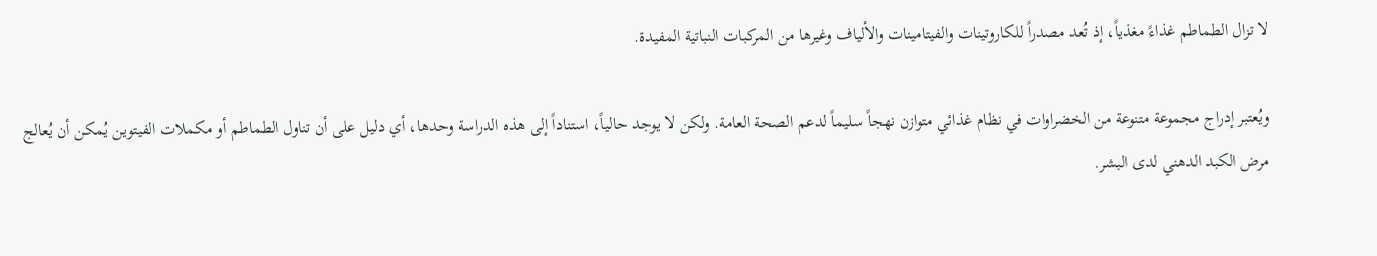لا تزال الطماطم غذاءً مغذياً، إذ تُعد مصدراً للكاروتينات والفيتامينات والألياف وغيرها من المركبات النباتية المفيدة.

ويُعتبر إدراج مجموعة متنوعة من الخضراوات في نظام غذائي متوازن نهجاً سليماً لدعم الصحة العامة. ولكن لا يوجد حالياً، استناداً إلى هذه الدراسة وحدها، أي دليل على أن تناول الطماطم أو مكملات الفيتوين يُمكن أن يُعالج مرض الكبد الدهني لدى البشر.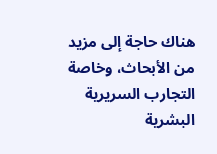هناك حاجة إلى مزيد من الأبحاث، وخاصة التجارب السريرية البشرية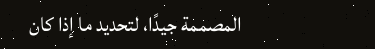المصممة جيدًا، لتحديد ما إذا كان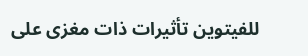للفيتوين تأثيرات ذات مغزى على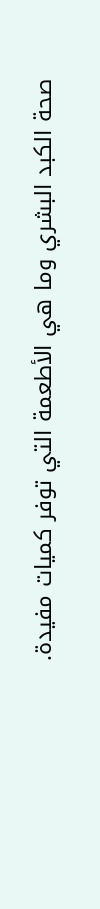صحة الكبد البشري وما هي الأطعمة التي توفر كميات مفيدة.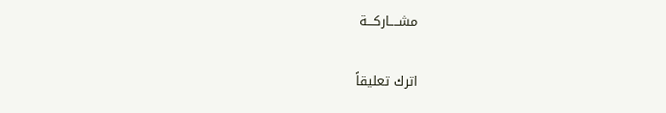مشــــاركـــة

اترك تعليقاً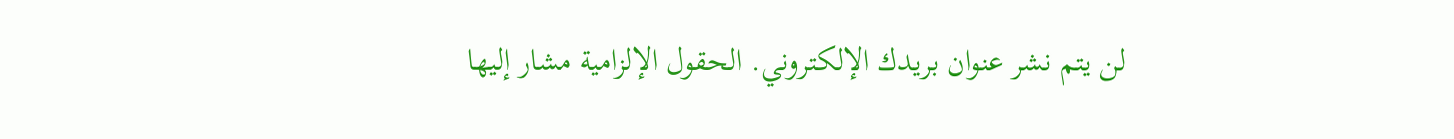لن يتم نشر عنوان بريدك الإلكتروني. الحقول الإلزامية مشار إليها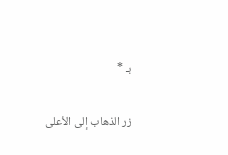بـ *

زر الذهاب إلى الأعلى